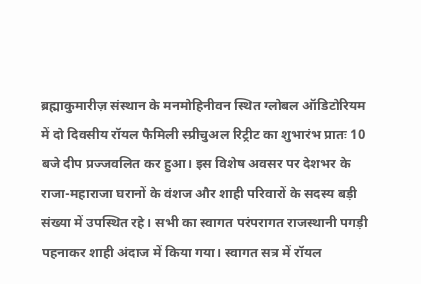ब्रह्माकुमारीज़ संस्थान के मनमोहिनीवन स्थित ग्लोबल ऑडिटोरियम में दो दिवसीय रॉयल फैमिली स्प्रीचुअल रिट्रीट का शुभारंभ प्रातः 10 बजे दीप प्रज्जवलित कर हुआ। इस विशेष अवसर पर देशभर के राजा-महाराजा घरानों के वंशज और शाही परिवारों के सदस्य बड़ी संख्या में उपस्थित रहे। सभी का स्वागत परंपरागत राजस्थानी पगड़ी पहनाकर शाही अंदाज में किया गया। स्वागत सत्र में रॉयल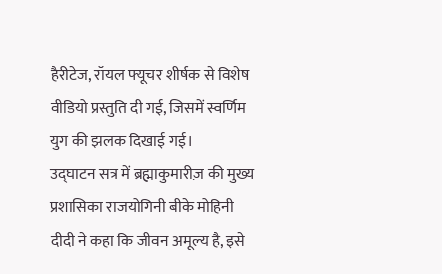हैरीटेज, रॉयल फ्यूचर शीर्षक से विशेष वीडियो प्रस्तुति दी गई, जिसमें स्वर्णिम युग की झलक दिखाई गई।
उद्घाटन सत्र में ब्रह्माकुमारीज़ की मुख्य प्रशासिका राजयोगिनी बीके मोहिनी दीदी ने कहा कि जीवन अमूल्य है, इसे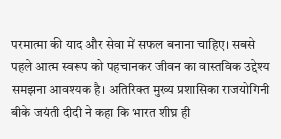परमात्मा की याद और सेवा में सफल बनाना चाहिए। सबसे पहले आत्म स्वरूप को पहचानकर जीवन का वास्तविक उद्देश्य समझना आवश्यक है। अतिरिक्त मुख्य प्रशासिका राजयोगिनी बीके जयंती दीदी ने कहा कि भारत शीघ्र ही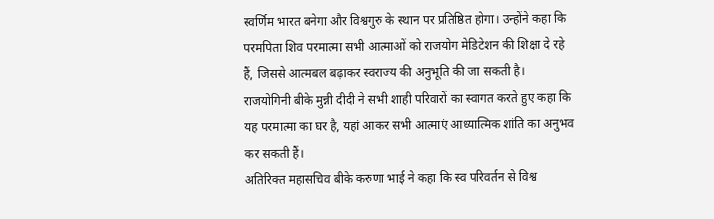स्वर्णिम भारत बनेगा और विश्वगुरु के स्थान पर प्रतिष्ठित होगा। उन्होंने कहा कि परमपिता शिव परमात्मा सभी आत्माओं को राजयोग मेडिटेशन की शिक्षा दे रहे हैं, जिससे आत्मबल बढ़ाकर स्वराज्य की अनुभूति की जा सकती है। राजयोगिनी बीके मुन्नी दीदी ने सभी शाही परिवारों का स्वागत करते हुए कहा कि यह परमात्मा का घर है, यहां आकर सभी आत्माएं आध्यात्मिक शांति का अनुभव कर सकती हैं।
अतिरिक्त महासचिव बीके करुणा भाई ने कहा कि स्व परिवर्तन से विश्व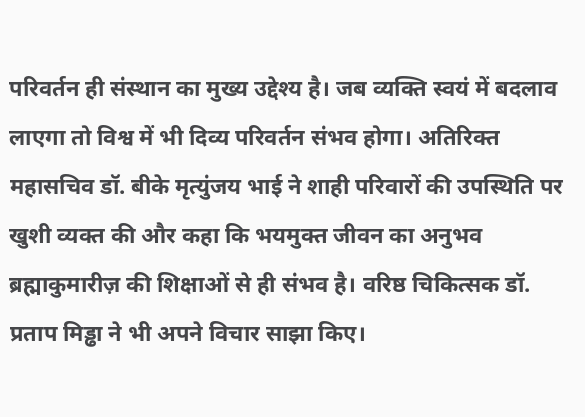परिवर्तन ही संस्थान का मुख्य उद्देश्य है। जब व्यक्ति स्वयं में बदलाव लाएगा तो विश्व में भी दिव्य परिवर्तन संभव होगा। अतिरिक्त महासचिव डॉ. बीके मृत्युंजय भाई ने शाही परिवारों की उपस्थिति पर खुशी व्यक्त की और कहा कि भयमुक्त जीवन का अनुभव ब्रह्माकुमारीज़ की शिक्षाओं से ही संभव है। वरिष्ठ चिकित्सक डॉ. प्रताप मिड्ढा ने भी अपने विचार साझा किए।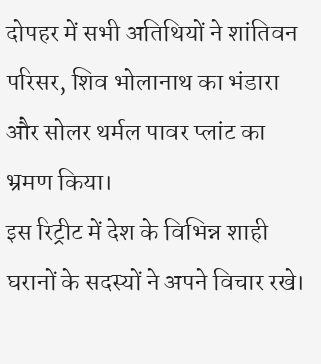दोपहर में सभी अतिथियों ने शांतिवन परिसर, शिव भोलानाथ का भंडारा और सोलर थर्मल पावर प्लांट का भ्रमण किया।
इस रिट्रीट में देश के विभिन्न शाही घरानों के सदस्यों ने अपने विचार रखे।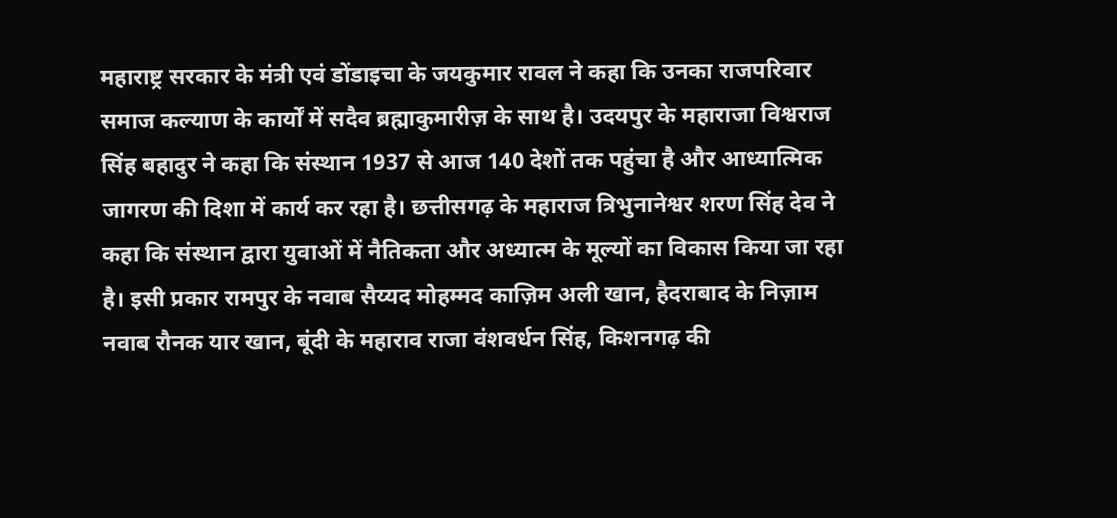महाराष्ट्र सरकार के मंत्री एवं डोंडाइचा के जयकुमार रावल ने कहा कि उनका राजपरिवार समाज कल्याण के कार्यों में सदैव ब्रह्माकुमारीज़ के साथ है। उदयपुर के महाराजा विश्वराज सिंह बहादुर ने कहा कि संस्थान 1937 से आज 140 देशों तक पहुंचा है और आध्यात्मिक जागरण की दिशा में कार्य कर रहा है। छत्तीसगढ़ के महाराज त्रिभुनानेश्वर शरण सिंह देव ने कहा कि संस्थान द्वारा युवाओं में नैतिकता और अध्यात्म के मूल्यों का विकास किया जा रहा है। इसी प्रकार रामपुर के नवाब सैय्यद मोहम्मद काज़िम अली खान, हैदराबाद के निज़ाम नवाब रौनक यार खान, बूंदी के महाराव राजा वंशवर्धन सिंह, किशनगढ़ की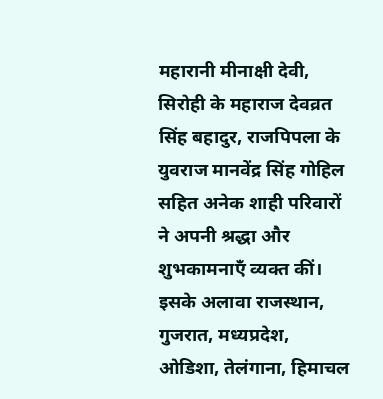महारानी मीनाक्षी देवी, सिरोही के महाराज देवव्रत सिंह बहादुर, राजपिपला के युवराज मानवेंद्र सिंह गोहिल सहित अनेक शाही परिवारों ने अपनी श्रद्धा और शुभकामनाएँ व्यक्त कीं।
इसके अलावा राजस्थान, गुजरात, मध्यप्रदेश, ओडिशा, तेलंगाना, हिमाचल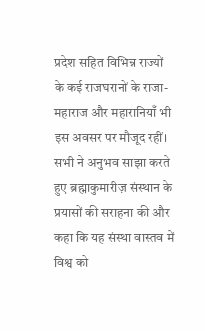प्रदेश सहित विभिन्न राज्यों के कई राजघरानों के राजा-महाराज और महारानियाँ भी इस अवसर पर मौजूद रहीं। सभी ने अनुभव साझा करते हुए ब्रह्माकुमारीज़ संस्थान के प्रयासों की सराहना की और कहा कि यह संस्था वास्तव में विश्व को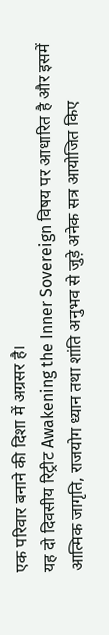एक परिवार बनाने की दिशा में अग्रसर है।
यह दो दिवसीय रिट्रीट Awakening the Inner Sovereign विषय पर आधारित है और इसमें आत्मिक जागृति, राजयोग ध्यान तथा शांति अनुभव से जुड़े अनेक सत्र आयोजित किए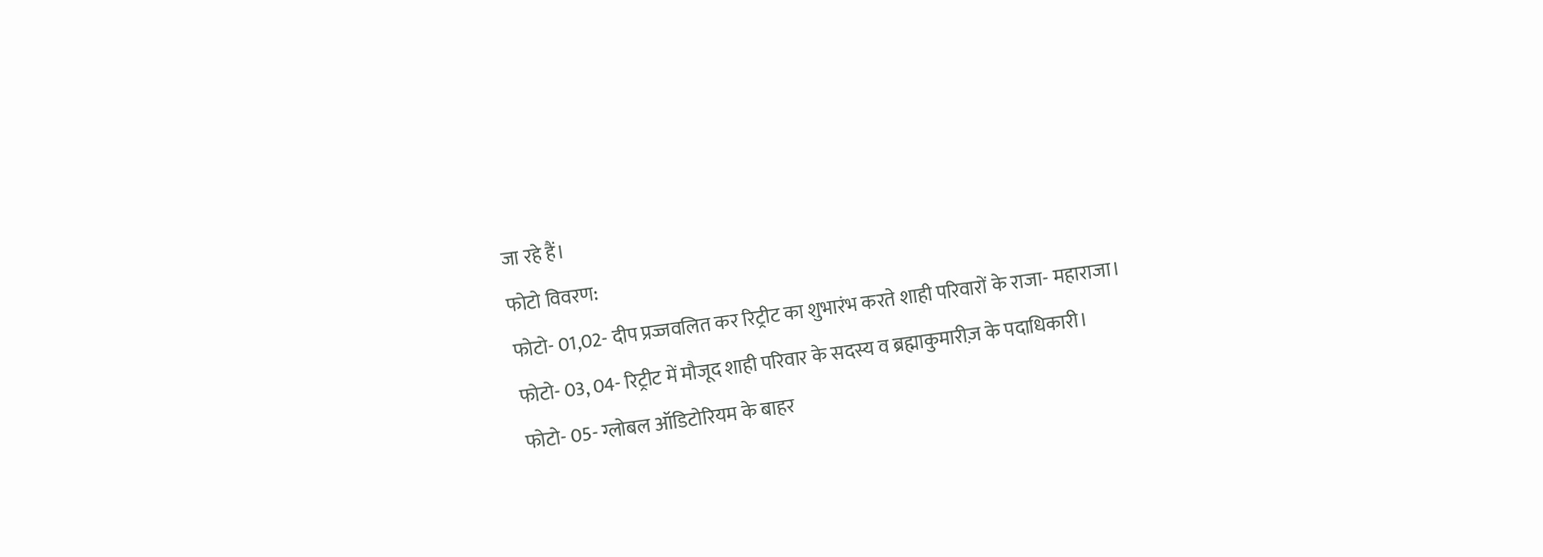जा रहे हैं।
फोटो विवरण:
फोटो- 01,02- दीप प्रज्जवलित कर रिट्रीट का शुभारंभ करते शाही परिवारों के राजा- महाराजा।
फोटो- 03, 04- रिट्रीट में मौजूद शाही परिवार के सदस्य व ब्रह्माकुमारीज़ के पदाधिकारी।
फोटो- 05- ग्लोबल ऑडिटोरियम के बाहर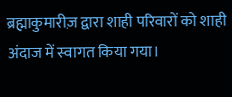ब्रह्माकुमारीज़ द्वारा शाही परिवारों को शाही अंदाज में स्वागत किया गया।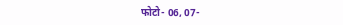फोटो- 06, 07-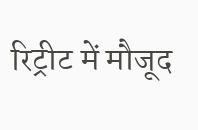रिट्रीट में मौजूद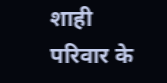शाही परिवार के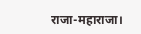राजा-महाराजा।